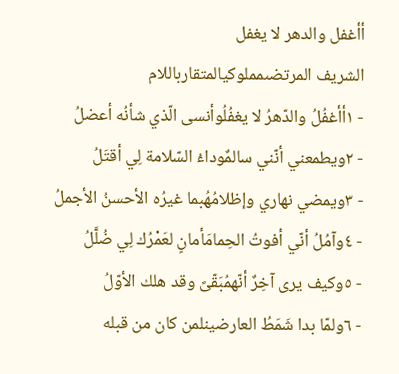أأغفل والدهر لا يغفل
الشريف المرتضىمملوكيالمتقارباللام
- ١أأغفُلُ والدّهرُ لا يغفُلُوأنسى الّذي شأنُه أعضلُ
- ٢ويطمعني أنّني سالمٌوداءُ السّلامة لِي أقتَلُ
- ٣ويمضي نهاري وإظلامُهُبما غيرُه الأحسنُ الأجملُ
- ٤وآمُلُ أنّي أفوتُ الحِمامَأمانٍ لعَمْرُك لِي ضُلَّلُ
- ٥وكيف يرى آخِرٌ أنّهمُبَقّىً وقد هلك الأوّلُ
- ٦ولمّا بدا شَمَطُ العارضينلمن كان من قبله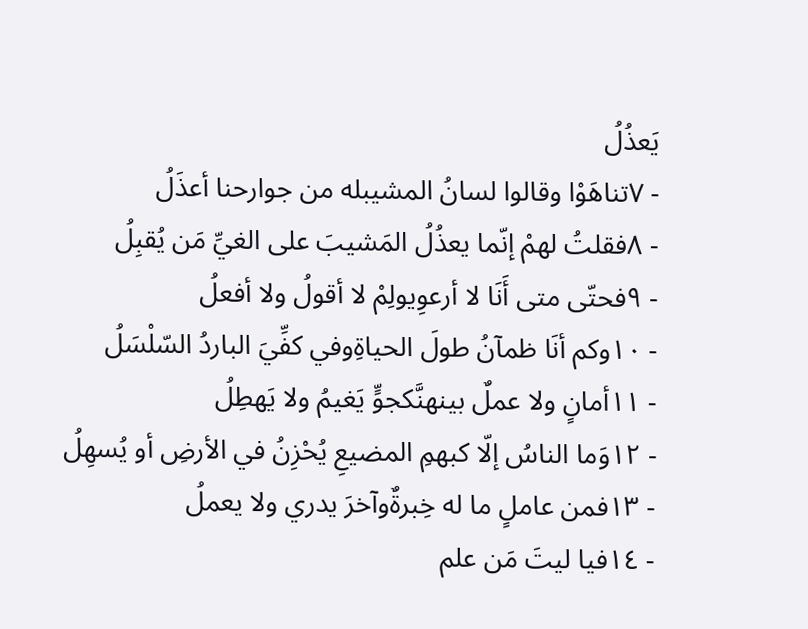يَعذُلُ
- ٧تناهَوْا وقالوا لسانُ المشيبله من جوارحنا أعذَلُ
- ٨فقلتُ لهمْ إنّما يعذُلُ المَشيبَ على الغيِّ مَن يُقبِلُ
- ٩فحتّى متى أَنَا لا أرعوِيولِمْ لا أقولُ ولا أفعلُ
- ١٠وكم أنَا ظمآنُ طولَ الحياةِوفي كفِّيَ الباردُ السّلْسَلُ
- ١١أمانٍ ولا عملٌ بينهنَّكجوٍّ يَغيمُ ولا يَهطِلُ
- ١٢وَما الناسُ إلّا كبهمِ المضيعِ يُحْزِنُ في الأرضِ أو يُسهِلُ
- ١٣فمن عاملٍ ما له خِبرةٌوآخرَ يدري ولا يعملُ
- ١٤فيا ليتَ مَن علم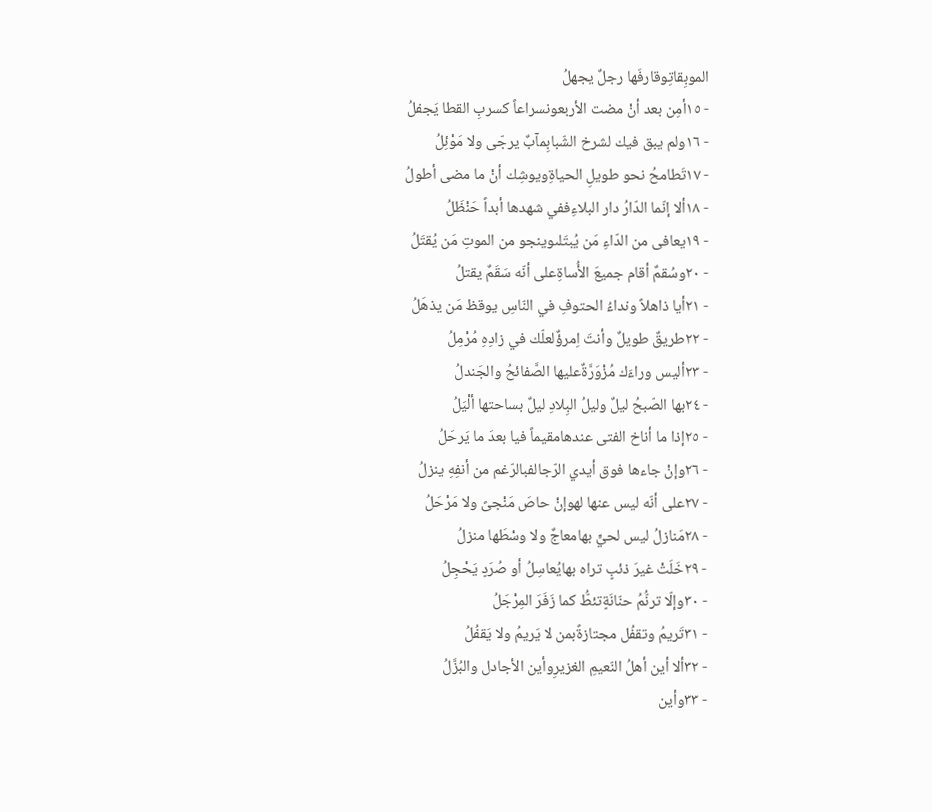الموبِقاتِوقارفَها رجلٌ يجهلُ
- ١٥أمِن بعد أنْ مضت الأربعونسراعاً كسربِ القطا يَجفلُ
- ١٦ولم يبق فيك لشرخ الشّبابِمآبٌ يرجّى ولا مَوْئِلُ
- ١٧تَطامحُ نحو طويلِ الحياةِويوشِك أنْ ما مضى أطولُ
- ١٨ألا إنّما الدّارُ دار البلاءِففي شهدها أبداً حَنْظَلُ
- ١٩يعافى من الدّاءِ مَن يُبتَلىوينجو من الموتِ مَن يُقتَلُ
- ٢٠وسُقمٌ أقام جميعَ الأُساةِعلى أنّه سَقَمٌ يقتلُ
- ٢١أيا ذاهلاً ونداءُ الحتوفِ في النّاسِ يوقظ مَن يذهَلُ
- ٢٢طريقٌ طويلٌ وأنتَ اِمرؤٌلعلّك في زادِهِ مُرْمِلُ
- ٢٣أليس وراءَك مُزْوَرَّةٌعليها الصَّفائحُ والجَندلُ
- ٢٤بها الصّبحُ ليلٌ وليلُ البِلادِ ليلٌ بساحتها ألْيَلُ
- ٢٥إذا ما أناخ الفتى عندهامقيماً فيا بعدَ ما يَرحَلُ
- ٢٦وإنْ جاءها فوق أيدي الرّجالفبالرّغم من أنفِهِ ينزلُ
- ٢٧على أنّه ليس عنها لهوإنْ حاصَ مَنْجىً ولا مَرْحَلُ
- ٢٨مَنازلُ ليس لحيٍّ بهامعاجٌ ولا وسْطَها منزلُ
- ٢٩خَلَتْ غيرَ ذئبٍ تراه بهايُعاسِلُ أو صُرَدٍ يَحْجِلُ
- ٣٠وإلّا ترنُّمُ حنّانَةٍتئطُّ كما زَفَرَ المِرْجَلُ
- ٣١تَريمُ وتقفُل مجتازةًبمن لا يَريمُ ولا يَقفُلُ
- ٣٢ألا أين أهلُ النّعيمِ الغزيرِوأين الأجادل والبُزَّلُ
- ٣٣وأين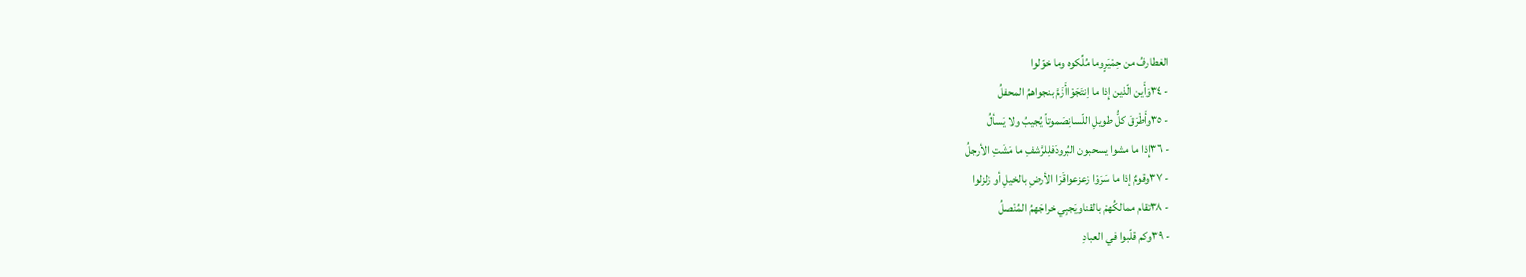الغطارفُ من حِمْيَرٍوما مُلِّكوه وما خوّلوا
- ٣٤وَأَين الّذين إِذا ما اِنتَجَوْاأَزَمَّ بنجواهمُ المحفلُ
- ٣٥وأَطْرَقَ كلُّ طويلِ اللّسانِصَموتاً يُجيبُ ولا يَسألُ
- ٣٦إِذا ما مشوا يسحبون البُرودَفلِلرَّشفِ ما مَشَتِ الأرجلُ
- ٣٧وقومٌ إذا ما سَرَوْا زعزعواقَرَا الأرضِ بالخيلِ أو زلزلوا
- ٣٨تقام ممالكُهمْ بالقناويَجبِي خراجَهمُ المُنْصلُ
- ٣٩وكم قلّبوا في العبادِ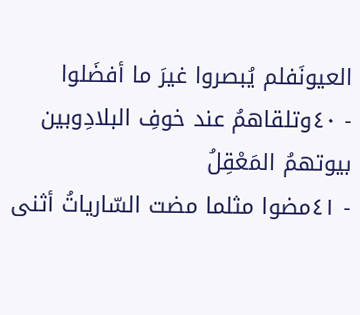العيونَفلم يُبصروا غيرَ ما أفضَلوا
- ٤٠وتلقاهمُ عند خوفِ البلادِوبين بيوتهمُ المَعْقِلُ
- ٤١مضوا مثلما مضت السّارياتُ أثنى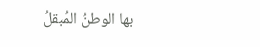بها الوطنُ المُبقلُ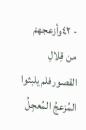- ٤٢وأزعجهمْ من قِلالِ القصورفلم يلبثوا المُزعجُ المُعجِلُ